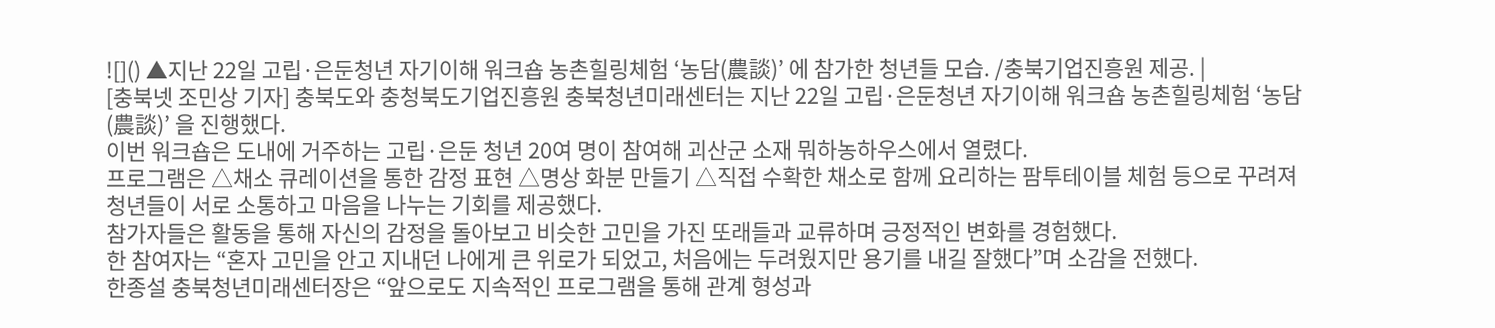![]() ▲지난 22일 고립·은둔청년 자기이해 워크숍 농촌힐링체험 ‘농담(農談)’ 에 참가한 청년들 모습. /충북기업진흥원 제공. |
[충북넷 조민상 기자] 충북도와 충청북도기업진흥원 충북청년미래센터는 지난 22일 고립·은둔청년 자기이해 워크숍 농촌힐링체험 ‘농담(農談)’ 을 진행했다.
이번 워크숍은 도내에 거주하는 고립·은둔 청년 20여 명이 참여해 괴산군 소재 뭐하농하우스에서 열렸다.
프로그램은 △채소 큐레이션을 통한 감정 표현 △명상 화분 만들기 △직접 수확한 채소로 함께 요리하는 팜투테이블 체험 등으로 꾸려져 청년들이 서로 소통하고 마음을 나누는 기회를 제공했다.
참가자들은 활동을 통해 자신의 감정을 돌아보고 비슷한 고민을 가진 또래들과 교류하며 긍정적인 변화를 경험했다.
한 참여자는 “혼자 고민을 안고 지내던 나에게 큰 위로가 되었고, 처음에는 두려웠지만 용기를 내길 잘했다”며 소감을 전했다.
한종설 충북청년미래센터장은 “앞으로도 지속적인 프로그램을 통해 관계 형성과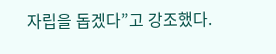자립을 돕겠다”고 강조했다.